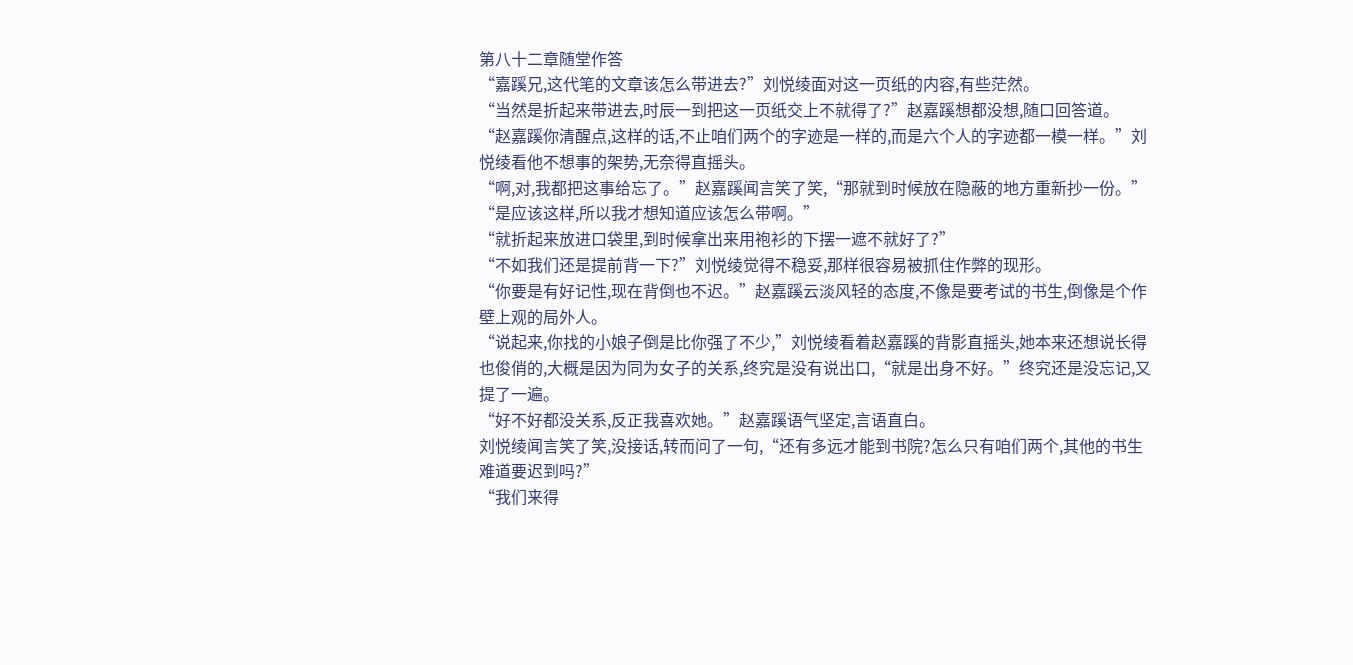第八十二章随堂作答
“嘉蹊兄,这代笔的文章该怎么带进去?”刘悦绫面对这一页纸的内容,有些茫然。
“当然是折起来带进去,时辰一到把这一页纸交上不就得了?”赵嘉蹊想都没想,随口回答道。
“赵嘉蹊你清醒点,这样的话,不止咱们两个的字迹是一样的,而是六个人的字迹都一模一样。”刘悦绫看他不想事的架势,无奈得直摇头。
“啊,对,我都把这事给忘了。”赵嘉蹊闻言笑了笑,“那就到时候放在隐蔽的地方重新抄一份。”
“是应该这样,所以我才想知道应该怎么带啊。”
“就折起来放进口袋里,到时候拿出来用袍衫的下摆一遮不就好了?”
“不如我们还是提前背一下?”刘悦绫觉得不稳妥,那样很容易被抓住作弊的现形。
“你要是有好记性,现在背倒也不迟。”赵嘉蹊云淡风轻的态度,不像是要考试的书生,倒像是个作壁上观的局外人。
“说起来,你找的小娘子倒是比你强了不少,”刘悦绫看着赵嘉蹊的背影直摇头,她本来还想说长得也俊俏的,大概是因为同为女子的关系,终究是没有说出口,“就是出身不好。”终究还是没忘记,又提了一遍。
“好不好都没关系,反正我喜欢她。”赵嘉蹊语气坚定,言语直白。
刘悦绫闻言笑了笑,没接话,转而问了一句,“还有多远才能到书院?怎么只有咱们两个,其他的书生难道要迟到吗?”
“我们来得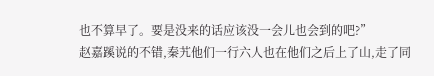也不算早了。要是没来的话应该没一会儿也会到的吧?”
赵嘉蹊说的不错,秦艽他们一行六人也在他们之后上了山,走了同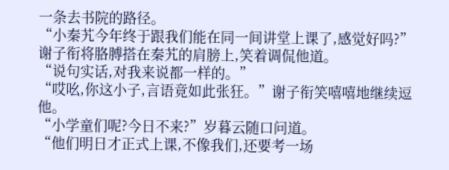一条去书院的路径。
“小秦艽今年终于跟我们能在同一间讲堂上课了,感觉好吗?”谢子衔将胳膊搭在秦艽的肩膀上,笑着调侃他道。
“说句实话,对我来说都一样的。”
“哎吆,你这小子,言语竟如此张狂。”谢子衔笑嘻嘻地继续逗他。
“小学童们呢?今日不来?”岁暮云随口问道。
“他们明日才正式上课,不像我们,还要考一场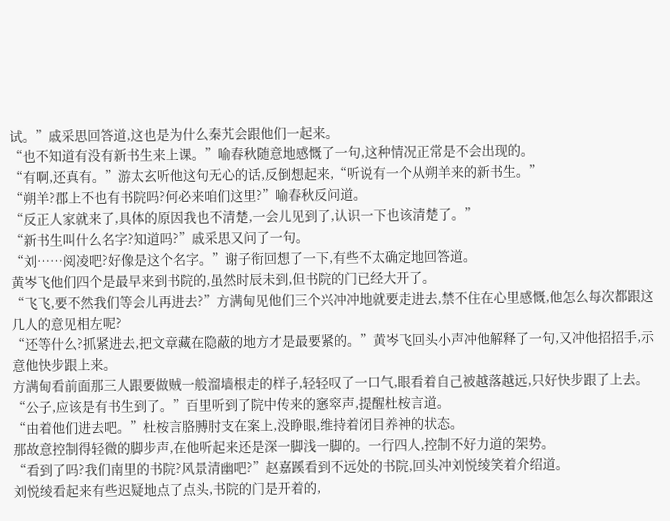试。”戚采思回答道,这也是为什么秦艽会跟他们一起来。
“也不知道有没有新书生来上课。”喻春秋随意地感慨了一句,这种情况正常是不会出现的。
“有啊,还真有。”游太玄听他这句无心的话,反倒想起来,“听说有一个从朔羊来的新书生。”
“朔羊?郡上不也有书院吗?何必来咱们这里?”喻春秋反问道。
“反正人家就来了,具体的原因我也不清楚,一会儿见到了,认识一下也该清楚了。”
“新书生叫什么名字?知道吗?”戚采思又问了一句。
“刘……阅凌吧?好像是这个名字。”谢子衔回想了一下,有些不太确定地回答道。
黄岑飞他们四个是最早来到书院的,虽然时辰未到,但书院的门已经大开了。
“飞飞,要不然我们等会儿再进去?”方满甸见他们三个兴冲冲地就要走进去,禁不住在心里感慨,他怎么每次都跟这几人的意见相左呢?
“还等什么?抓紧进去,把文章藏在隐蔽的地方才是最要紧的。”黄岑飞回头小声冲他解释了一句,又冲他招招手,示意他快步跟上来。
方满甸看前面那三人跟要做贼一般溜墙根走的样子,轻轻叹了一口气,眼看着自己被越落越远,只好快步跟了上去。
“公子,应该是有书生到了。”百里听到了院中传来的窸窣声,提醒杜桉言道。
“由着他们进去吧。”杜桉言胳膊肘支在案上,没睁眼,维持着闭目养神的状态。
那故意控制得轻微的脚步声,在他听起来还是深一脚浅一脚的。一行四人,控制不好力道的架势。
“看到了吗?我们南里的书院?风景清幽吧?”赵嘉蹊看到不远处的书院,回头冲刘悦绫笑着介绍道。
刘悦绫看起来有些迟疑地点了点头,书院的门是开着的,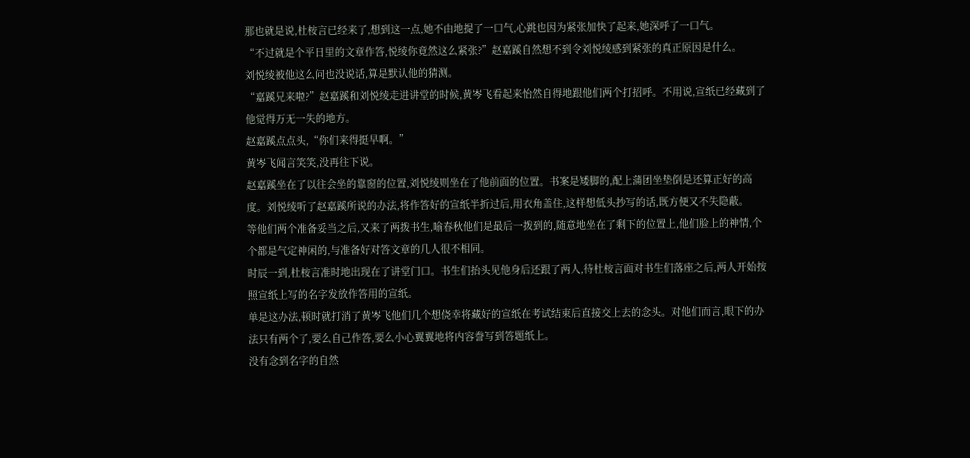那也就是说,杜桉言已经来了,想到这一点,她不由地提了一口气,心跳也因为紧张加快了起来,她深呼了一口气。
“不过就是个平日里的文章作答,悦绫你竟然这么紧张?”赵嘉蹊自然想不到令刘悦绫感到紧张的真正原因是什么。
刘悦绫被他这么问也没说话,算是默认他的猜测。
“嘉蹊兄来啦?”赵嘉蹊和刘悦绫走进讲堂的时候,黄岑飞看起来怡然自得地跟他们两个打招呼。不用说,宣纸已经藏到了他觉得万无一失的地方。
赵嘉蹊点点头,“你们来得挺早啊。”
黄岑飞闻言笑笑,没再往下说。
赵嘉蹊坐在了以往会坐的靠窗的位置,刘悦绫则坐在了他前面的位置。书案是矮脚的,配上蒲团坐垫倒是还算正好的高度。刘悦绫听了赵嘉蹊所说的办法,将作答好的宣纸半折过后,用衣角盖住,这样想低头抄写的话,既方便又不失隐蔽。
等他们两个准备妥当之后,又来了两拨书生,喻春秋他们是最后一拨到的,随意地坐在了剩下的位置上,他们脸上的神情,个个都是气定神闲的,与准备好对答文章的几人很不相同。
时辰一到,杜桉言准时地出现在了讲堂门口。书生们抬头见他身后还跟了两人,待杜桉言面对书生们落座之后,两人开始按照宣纸上写的名字发放作答用的宣纸。
单是这办法,顿时就打消了黄岑飞他们几个想侥幸将藏好的宣纸在考试结束后直接交上去的念头。对他们而言,眼下的办法只有两个了,要么自己作答,要么小心翼翼地将内容誊写到答题纸上。
没有念到名字的自然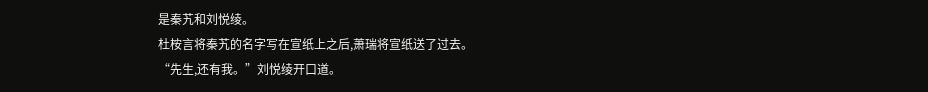是秦艽和刘悦绫。
杜桉言将秦艽的名字写在宣纸上之后,萧瑞将宣纸送了过去。
“先生,还有我。”刘悦绫开口道。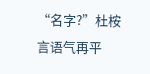“名字?”杜桉言语气再平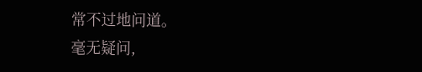常不过地问道。
毫无疑问,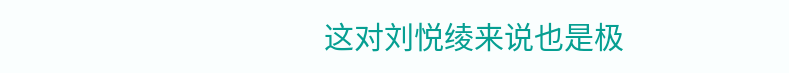这对刘悦绫来说也是极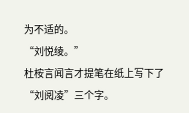为不适的。
“刘悦绫。”
杜桉言闻言才提笔在纸上写下了“刘阅凌”三个字。